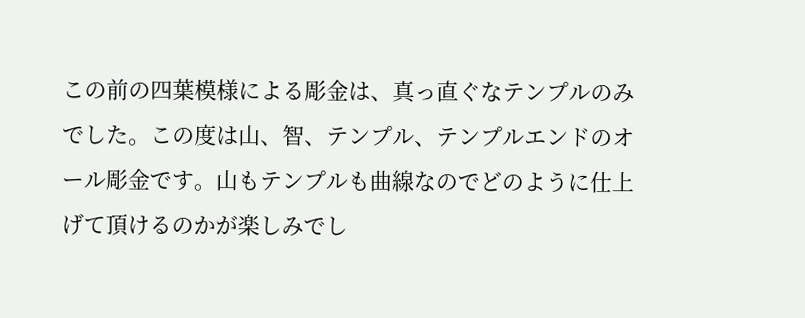この前の四葉模様による彫金は、真っ直ぐなテンプルのみでした。この度は山、智、テンプル、テンプルエンドのオール彫金です。山もテンプルも曲線なのでどのように仕上げて頂けるのかが楽しみでし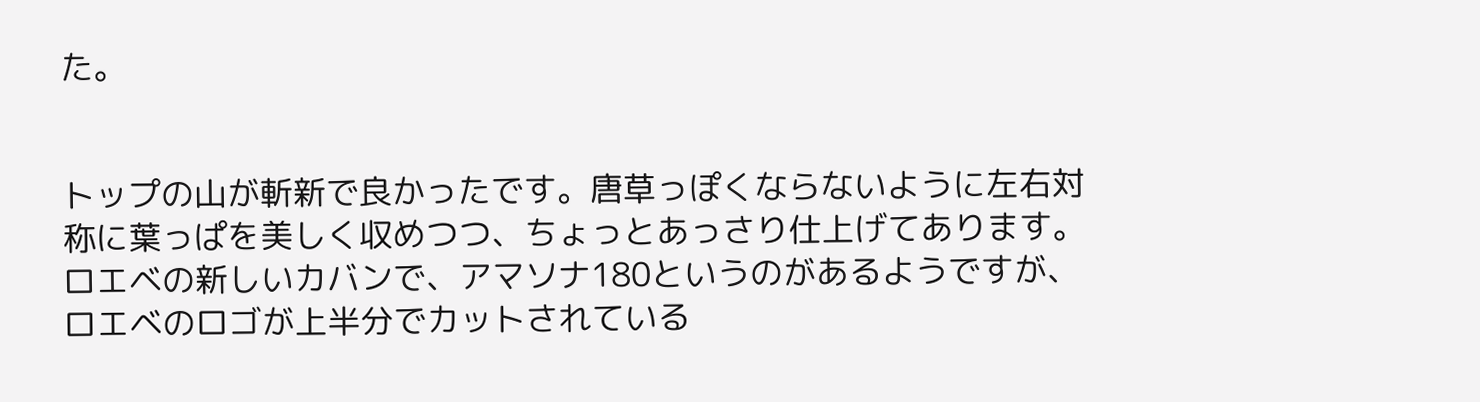た。


トップの山が斬新で良かったです。唐草っぽくならないように左右対称に葉っぱを美しく収めつつ、ちょっとあっさり仕上げてあります。ロエベの新しいカバンで、アマソナ180というのがあるようですが、ロエベのロゴが上半分でカットされている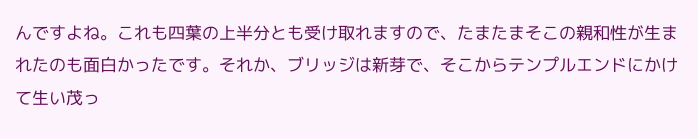んですよね。これも四葉の上半分とも受け取れますので、たまたまそこの親和性が生まれたのも面白かったです。それか、ブリッジは新芽で、そこからテンプルエンドにかけて生い茂っ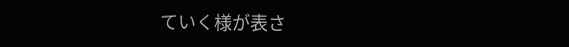ていく様が表さ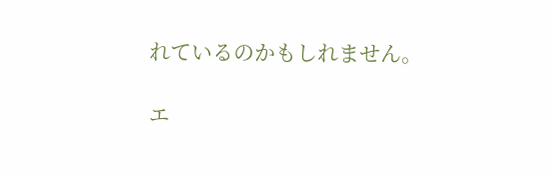れているのかもしれません。

エ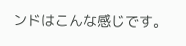ンドはこんな感じです。